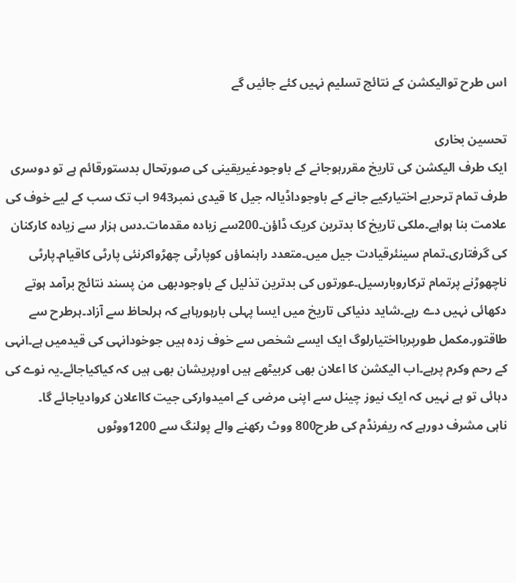اس طرح توالیکشن کے نتائج تسلیم نہیں کئے جائیں گے

تحسین بخاری
ایک طرف الیکشن کی تاریخ مقررہوجانے کے باوجودغیریقینی کی صورتحال بدستورقائم ہے تو دوسری طرف تمام ترحربے اختیارکیے جانے کے باوجوداڈیالہ جیل کا قیدی نمبر943 اب تک سب کے لیے خوف کی علامت بنا ہواہے۔ملکی تاریخ کا بدترین کریک ڈاؤن۔200سے زیادہ مقدمات۔دس ہزار سے زیادہ کارکنان کی گرفتاری۔تمام سینئرقیادت جیل میں۔متعدد راہنماؤں کوپارٹی چھڑواکرنئی پارٹی کاقیام۔پارٹی ناچھوڑنے پرتمام ترکاروبارسیل۔عورتوں کی بدترین تذلیل کے باوجودبھی من پسند نتائج برآمد ہوتے دکھائی نہیں دے رہے۔شاید دنیاکی تاریخ میں ایسا پہلی بارہورہاہے کہ ہرلحاظ سے آزاد۔ہرطرح سے طاقتور۔مکمل طورپربااختیارلوگ ایک ایسے شخص سے خوف زدہ ہیں جوخودانہی کی قیدمیں ہے۔انہی کے رحم وکرم پرہے۔اب الیکشن کا اعلان بھی کربیٹھے ہیں اورپریشان بھی ہیں کہ کیاکیاجائے۔یہ نوے کی دہائی تو ہے نہیں کہ ایک نیوز چینل سے اپنی مرضی کے امیدوارکی جیت کااعلان کروادیاجائے گا۔
ناہی مشرف دورہے کہ ریفرنڈم کی طرح800 ووٹ رکھنے والے پولنگ سے 1200ووٹوں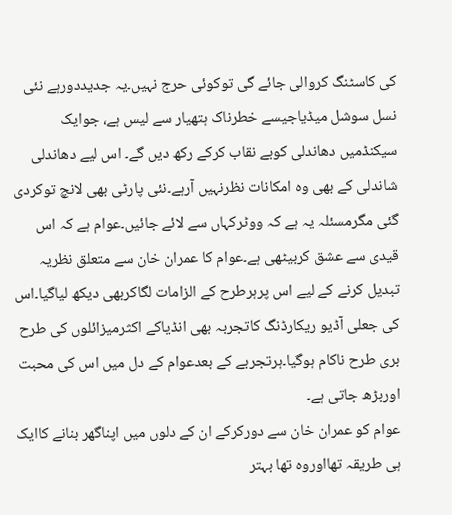کی کاسٹنگ کروالی جائے گی توکوئی حرج نہیں۔یہ جدیددورہے نئی نسل سوشل میڈیاجیسے خطرناک ہتھیار سے لیس ہے، جوایک سیکنڈمیں دھاندلی کوبے نقاب کرکے رکھ دیں گے۔ اس لیے دھاندلی شاندلی کے بھی وہ امکانات نظرنہیں آرہے۔نئی پارٹی بھی لانچ توکردی گئی مگرمسئلہ یہ ہے کہ ووٹرکہاں سے لائے جائیں۔عوام ہے کہ اس قیدی سے عشق کربیٹھی ہے۔عوام کا عمران خان سے متعلق نظریہ تبدیل کرنے کے لیے اس پرہرطرح کے الزامات لگاکربھی دیکھ لیاگیا۔اس کی جعلی آڈیو ریکارڈنگ کاتجربہ بھی انڈیاکے اکثرمیزائلوں کی طرح بری طرح ناکام ہوگیا۔ہرتجربے کے بعدعوام کے دل میں اس کی محبت اوربڑھ جاتی ہے۔
عوام کو عمران خان سے دورکرکے ان کے دلوں میں اپناگھر بنانے کاایک ہی طریقہ تھااوروہ تھا بہتر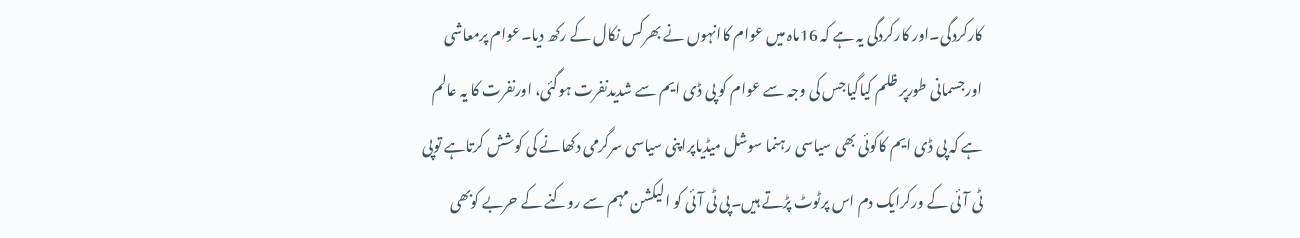کارکردگی۔اور کارکردگی یہ ہے کہ 16ماہ میں عوام کاانہوں نے بھرکس نکال کے رکھ دیا۔عوام پرمعاشی اورجسمانی طورپر ظلم کیاگیاجس کی وجہ سے عوام کو پی ڈی ایم سے شدیدنفرت ہوگئی، اورنفرت کا یہ عالم ہے کہ پی ڈی ایم کاکوئی بھی سیاسی رہنما سوشل میڈیاپراپنی سیاسی سرگرمی دکھانے کی کوشش کرتاہے توپی ٹی آئی کے ورکرایک دم اس پرٹوٹ پڑتے ہیں۔پی ٹی آئی کو الیکشن مہم سے روکنے کے حربے کوبھی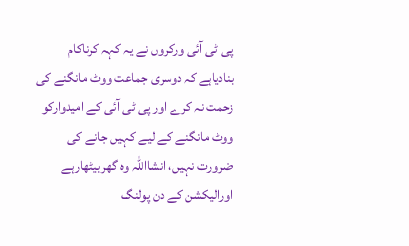پی ٹی آئی ورکروں نے یہ کہہ کرناکام بنادیاہے کہ دوسری جماعت ووٹ مانگنے کی زحمت نہ کرے اور پی ٹی آئی کے امیدوارکو ووٹ مانگنے کے لیے کہیں جانے کی ضرورت نہیں، انشااللہ وہ گھربیٹھارہے اورالیکشن کے دن پولنگ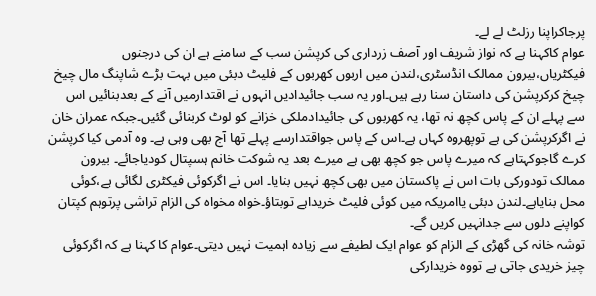پرجاکراپنا رزلٹ لے لے۔
عوام کاکہنا ہے کہ نواز شریف اور آصف زرداری کی کرپشن سب کے سامنے ہے ان کی درجنوں فیکٹریاں،بیرون ممالک انڈسٹری،لندن میں اربوں کھربوں کے فلیٹ دبئی میں بہت بڑے شاپنگ مال چیخ چیخ کرکرپشن کی داستان سنا رہے ہیں۔اور یہ سب جائیدادیں انہوں نے اقتدارمیں آنے کے بعدبنائیں اس سے پہلے ان کے پاس کچھ نہ تھا، یہ کھربوں کی جائیدادملکی خزانے کو لوٹ کربنائی گئیں۔جبکہ عمران خان نے اگرکرپشن کی ہے توپھروہ کہاں ہے۔اس کے پاس جواقتدارسے پہلے تھا آج بھی وہی ہے۔ وہ آدمی کیا کرپشن کرے گاجوکہتاہے کہ میرے پاس جو کچھ بھی ہے میرے بعد یہ شوکت خانم ہسپتال کودیاجائے۔ بیرون ممالک تودورکی بات اس نے پاکستان میں بھی کچھ نہیں بنایا۔ اس نے اگرکوئی فیکٹری لگائی ہے،کوئی محل بنایاہے۔لندن دبئی یاامریکہ میں کوئی فلیٹ خریداہے توبتاؤ۔خواہ مخواہ کی الزام تراشی پرتوہم کپتان کواپنے دلوں سے جدانہیں کریں گے۔
توشہ خانہ کی گھڑی کے الزام کو عوام ایک لطیفے سے زیادہ اہمیت نہیں دیتی۔عوام کا کہنا ہے کہ اگرکوئی چیز خریدی جاتی ہے تووہ خریدارکی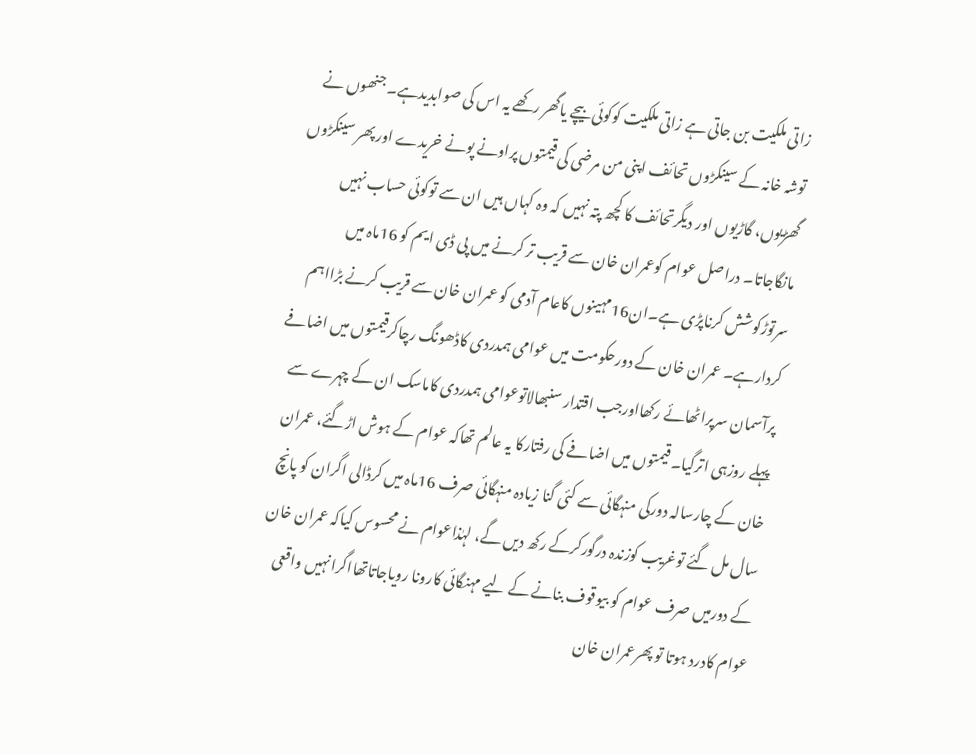زاتی ملکیت بن جاتی ہے زاتی ملکیت کوکوئی بیچے یاگھر رکھے یہ اس کی صوابدیدہے۔ جنھوں نے توشہ خانہ کے سینکڑوں تحائف اپنی من مرضی کی قیمتوں پراونے پونے خریدے اور پھر سینکڑوں گھڑیوں، گاڑیوں اور دیگرتحائف کا کچھ پتہ نہیں کہ وہ کہاں ہیں ان سے توکوئی حساب نہیں مانگاجاتا۔ دراصل عوام کوعمران خان سے قریب تر کرنے میں پی ڈی ایم کو 16ماہ میں سرتوڑکوشش کرناپڑی ہے۔ان16مہینوں کاعام آدمی کو عمران خان سے قریب کرنے بڑااہم کردارہے۔ عمران خان کے دورحکومت میں عوامی ہمدردی کاڈھونگ رچاکرقیمتوں میں اضافے پرآسمان سرپراٹھائے رکھااورجب اقتدار سنبھالاتوعوامی ہمدردی کاماسک ان کے چہرے سے پہلے روزہی اترگیا۔ قیمتوں میں اضافے کی رفتارکا یہ عالم تھاکہ عوام کے ہوش اڑگئے، عمران خان کے چارسالہ دورکی منہگائی سے کئی گنا زیادہ منہگائی صرف 16ماہ میں کرڈالی اگران کو پانچ سال مل گئے توغریب کوزندہ درگورکرکے رکھ دیں گے، لہٰذاعوام نے محسوس کیاکہ عمران خان کے دورمیں صرف عوام کو بیوقوف بنانے کے لیے مہنگائی کارونا رویاجاتاتھااگرانہیں واقعی عوام کادرد ہوتا تو پھرعمران خان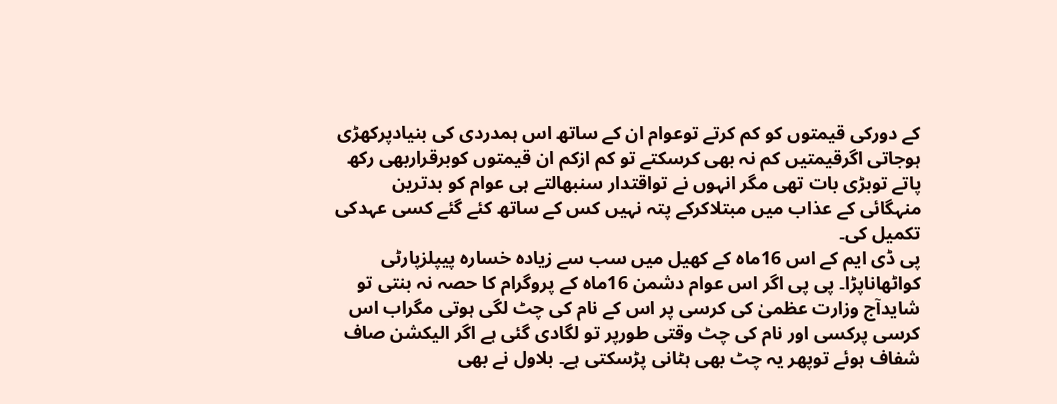کے دورکی قیمتوں کو کم کرتے توعوام ان کے ساتھ اس ہمدردی کی بنیادپرکھڑی ہوجاتی اگرقیمتیں کم نہ بھی کرسکتے تو کم ازکم ان قیمتوں کوبرقراربھی رکھ پاتے توبڑی بات تھی مگر انہوں نے تواقتدار سنبھالتے ہی عوام کو بدترین منہگائی کے عذاب میں مبتلاکرکے پتہ نہیں کس کے ساتھ کئے گئے کسی عہدکی تکمیل کی۔
پی ڈی ایم کے اس 16ماہ کے کھیل میں سب سے زیادہ خسارہ پیپلزپارٹی کواٹھاناپڑا۔ پی پی اگر اس عوام دشمن 16ماہ کے پروگرام کا حصہ نہ بنتی تو شایدآج وزارت عظمیٰ کی کرسی پر اس کے نام کی چٹ لگی ہوتی مگراب اس کرسی پرکسی اور نام کی چٹ وقتی طورپر تو لگادی گئی ہے اگر الیکشن صاف شفاف ہوئے توپھر یہ چٹ بھی ہٹانی پڑسکتی ہے۔ بلاول نے بھی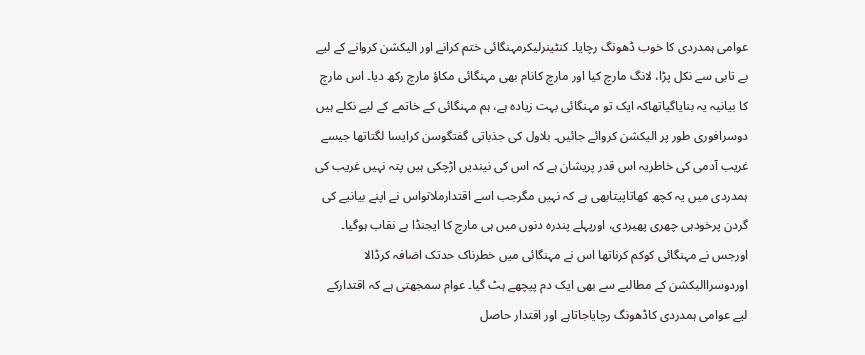عوامی ہمدردی کا خوب ڈھونگ رچایا۔ کنٹینرلیکرمہنگائی ختم کرانے اور الیکشن کروانے کے لیے بے تابی سے نکل پڑا، لانگ مارچ کیا اور مارچ کانام بھی مہنگائی مکاؤ مارچ رکھ دیا۔ اس مارچ کا بیانیہ یہ بنایاگیاتھاکہ ایک تو مہنگائی بہت زیادہ ہے، ہم مہنگائی کے خاتمے کے لیے نکلے ہیں دوسرافوری طور پر الیکشن کروائے جائیں۔ بلاول کی جذباتی گفتگوسن کرایسا لگتاتھا جیسے غریب آدمی کی خاطریہ اس قدر پریشان ہے کہ اس کی نیندیں اڑچکی ہیں پتہ نہیں غریب کی ہمدردی میں یہ کچھ کھاتاپیتابھی ہے کہ نہیں مگرجب اسے اقتدارملاتواس نے اپنے بیانیے کی گردن پرخودہی چھری پھیردی، اورپہلے پندرہ دنوں میں ہی مارچ کا ایجنڈا بے نقاب ہوگیا۔ اورجس نے مہنگائی کوکم کرناتھا اس نے مہنگائی میں خطرناک حدتک اضافہ کرڈالا اوردوسراالیکشن کے مطالبے سے بھی ایک دم پیچھے ہٹ گیا۔ عوام سمجھتی ہے کہ اقتدارکے لیے عوامی ہمدردی کاڈھونگ رچایاجاتاہے اور اقتدار حاصل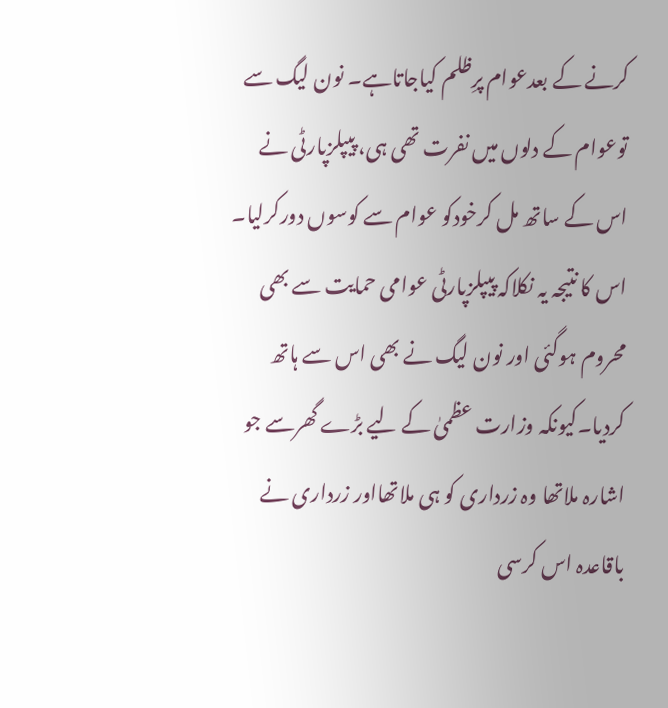کرنے کے بعدعوام پرِظلم کیاجاتاہے۔ نون لیگ سے توعوام کے دلوں میں نفرت تھی ہی، پیپلزپارٹی نے اس کے ساتھ مل کرخودکو عوام سے کوسوں دورکرلیا۔ اس کا نتیجہ یہ نکلاکہ پیپلزپارٹی عوامی حمایت سے بھی محروم ہوگئی اور نون لیگ نے بھی اس سے ہاتھ کردیا۔کیونکہ وزارت عظمیٰ کے لیے بڑے گھرسے جو اشارہ ملاتھا وہ زرداری کو ہی ملاتھااور زرداری نے باقاعدہ اس کرسی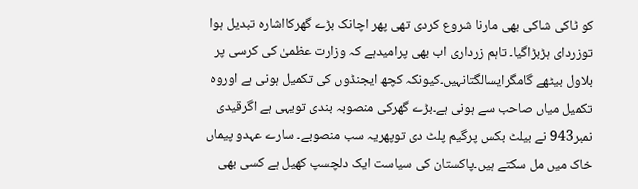کو ٹاکی شاکی بھی مارنا شروع کردی تھی پھر اچانک بڑے گھرکااشارہ تبدیل ہوا توزردای ہڑبڑاگیا۔ تاہم زرداری اب بھی پرامیدہے کہ وزارت عظمیٰ کی کرسی پر بلاول بیٹھے گامگرایسالگتانہیں۔کیونکہ کچھ ایجنڈوں کی تکمیل ہونی ہے اوروہ تکمیل میاں صاحب سے ہونی ہے۔بڑے گھرکی منصوبہ بندی تویہی ہے اگرقیدی نمبر943 نے بیلٹ بکس پرگیم پلٹ دی توپھریہ سب منصوبے۔ سارے عہدو پیماں خاک میں مل سکتے ہیں۔پاکستان کی سیاست ایک دلچسپ کھیل ہے کسی بھی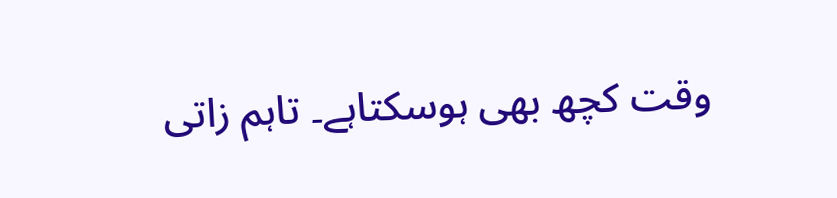وقت کچھ بھی ہوسکتاہے۔ تاہم زاتی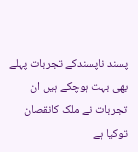پسند ناپسندکے تجربات پہلے بھی بہت ہوچکے ہیں ان تجربات نے ملک کانقصان توکیا ہے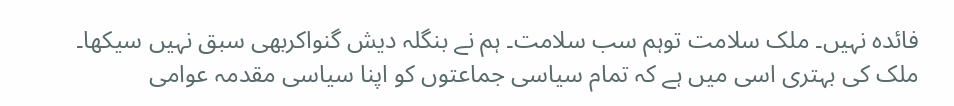فائدہ نہیں۔ ملک سلامت توہم سب سلامت۔ ہم نے بنگلہ دیش گنواکربھی سبق نہیں سیکھا۔ ملک کی بہتری اسی میں ہے کہ تمام سیاسی جماعتوں کو اپنا سیاسی مقدمہ عوامی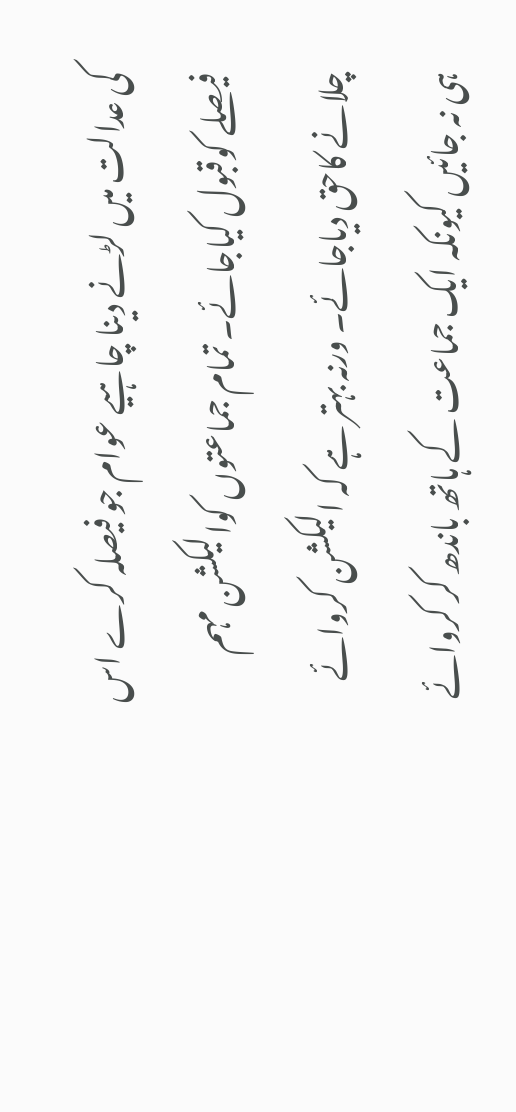کی عدالت میں لڑنے دینا چاہیے عوام جو فیصلہ کرے اس فیصلے کوقبول کیاجائے۔ تمام جماعتوں کوالیکشن مہم چلانے کاحق دیاجائے۔ ورنہ بہتر ہے کہ الیکشن کروائے ہی نہ جائیں کیونکہ ایک جماعت کے ہاتھ باندھ کر کروائے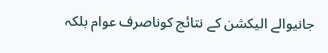جانیوالے الیکشن کے نتائج کوناصرف عوام بلکہ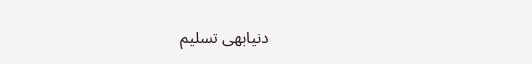دنیابھی تسلیم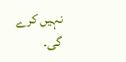نہیں کرے گی۔